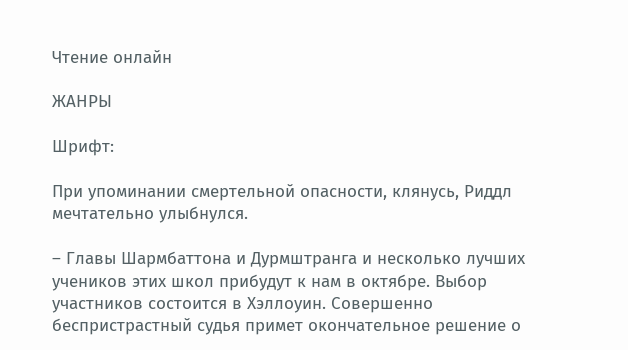Чтение онлайн

ЖАНРЫ

Шрифт:

При упоминании смертельной опасности, клянусь, Риддл мечтательно улыбнулся.

– Главы Шармбаттона и Дурмштранга и несколько лучших учеников этих школ прибудут к нам в октябре. Выбор участников состоится в Хэллоуин. Совершенно беспристрастный судья примет окончательное решение о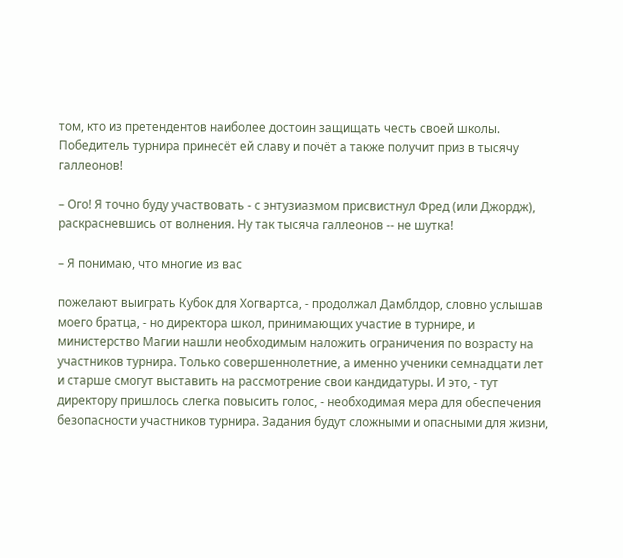том, кто из претендентов наиболее достоин защищать честь своей школы. Победитель турнира принесёт ей славу и почёт а также получит приз в тысячу галлеонов!

– Ого! Я точно буду участвовать - с энтузиазмом присвистнул Фред (или Джордж), раскрасневшись от волнения. Ну так тысяча галлеонов -- не шутка!

– Я понимаю, что многие из вас

пожелают выиграть Кубок для Хогвартса, - продолжал Дамблдор, словно услышав моего братца, - но директора школ, принимающих участие в турнире, и министерство Магии нашли необходимым наложить ограничения по возрасту на участников турнира. Только совершеннолетние, а именно ученики семнадцати лет и старше смогут выставить на рассмотрение свои кандидатуры. И это, - тут директору пришлось слегка повысить голос, - необходимая мера для обеспечения безопасности участников турнира. Задания будут сложными и опасными для жизни,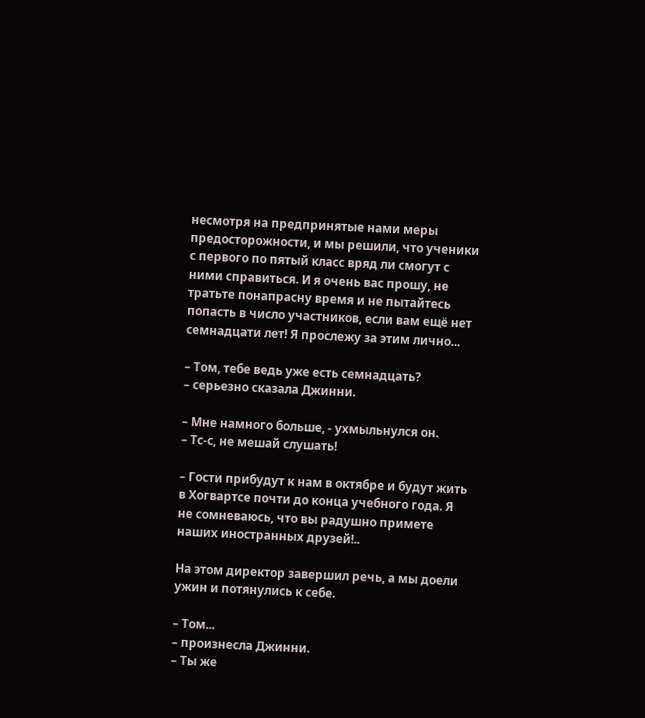несмотря на предпринятые нами меры предосторожности, и мы решили, что ученики с первого по пятый класс вряд ли смогут с ними справиться. И я очень вас прошу, не тратьте понапрасну время и не пытайтесь попасть в число участников, если вам ещё нет семнадцати лет! Я прослежу за этим лично...

– Том, тебе ведь уже есть семнадцать?
– серьезно сказала Джинни.

– Мне намного больше, - ухмыльнулся он.
– Тс-с, не мешай слушать!

– Гости прибудут к нам в октябре и будут жить в Хогвартсе почти до конца учебного года. Я не сомневаюсь, что вы радушно примете наших иностранных друзей!..

На этом директор завершил речь, а мы доели ужин и потянулись к себе.

– Том...
– произнесла Джинни.
– Ты же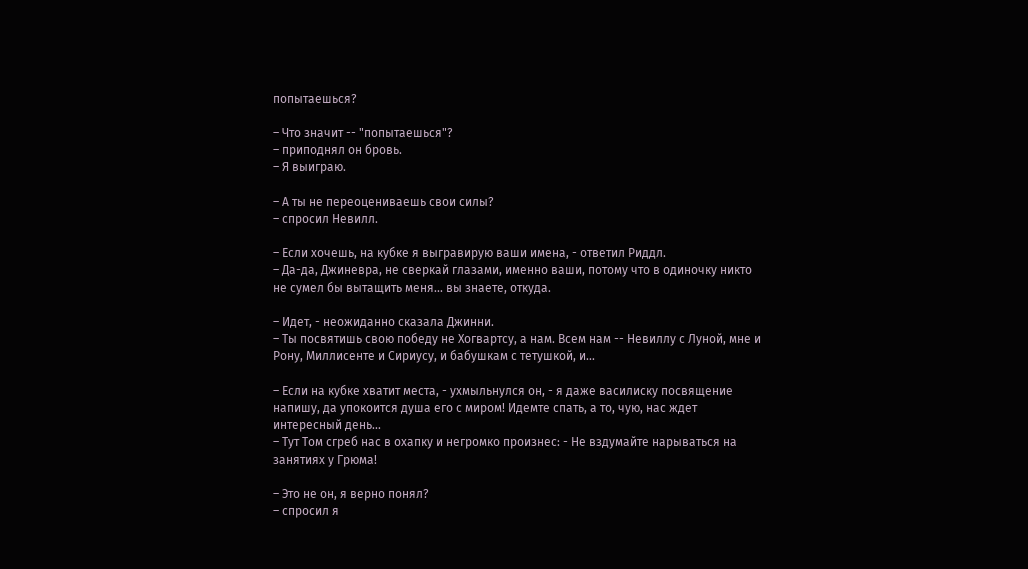попытаешься?

– Что значит -- "попытаешься"?
– приподнял он бровь.
– Я выиграю.

– А ты не переоцениваешь свои силы?
– спросил Невилл.

– Если хочешь, на кубке я выгравирую ваши имена, - ответил Риддл.
– Да-да, Джиневра, не сверкай глазами, именно ваши, потому что в одиночку никто не сумел бы вытащить меня... вы знаете, откуда.

– Идет, - неожиданно сказала Джинни.
– Ты посвятишь свою победу не Хогвартсу, а нам. Всем нам -- Невиллу с Луной, мне и Рону, Миллисенте и Сириусу, и бабушкам с тетушкой, и...

– Если на кубке хватит места, - ухмыльнулся он, - я даже василиску посвящение напишу, да упокоится душа его с миром! Идемте спать, а то, чую, нас ждет интересный день...
– Тут Том сгреб нас в охапку и негромко произнес: - Не вздумайте нарываться на занятиях у Грюма!

– Это не он, я верно понял?
– спросил я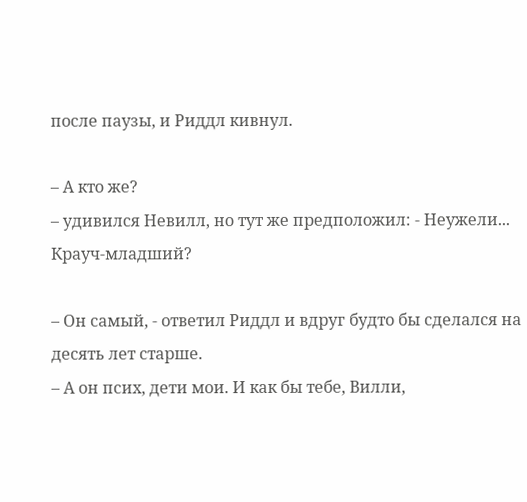после паузы, и Риддл кивнул.

– А кто же?
– удивился Невилл, но тут же предположил: - Неужели... Крауч-младший?

– Он самый, - ответил Риддл и вдруг будто бы сделался на десять лет старше.
– А он псих, дети мои. И как бы тебе, Вилли,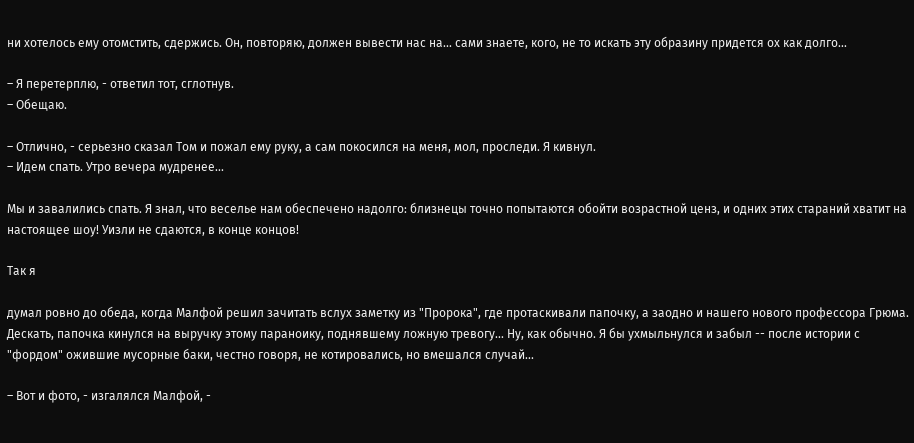ни хотелось ему отомстить, сдержись. Он, повторяю, должен вывести нас на... сами знаете, кого, не то искать эту образину придется ох как долго...

– Я перетерплю, - ответил тот, сглотнув.
– Обещаю.

– Отлично, - серьезно сказал Том и пожал ему руку, а сам покосился на меня, мол, проследи. Я кивнул.
– Идем спать. Утро вечера мудренее...

Мы и завалились спать. Я знал, что веселье нам обеспечено надолго: близнецы точно попытаются обойти возрастной ценз, и одних этих стараний хватит на настоящее шоу! Уизли не сдаются, в конце концов!

Так я

думал ровно до обеда, когда Малфой решил зачитать вслух заметку из "Пророка", где протаскивали папочку, а заодно и нашего нового профессора Грюма. Дескать, папочка кинулся на выручку этому параноику, поднявшему ложную тревогу... Ну, как обычно. Я бы ухмыльнулся и забыл -- после истории с "фордом" ожившие мусорные баки, честно говоря, не котировались, но вмешался случай...

– Вот и фото, - изгалялся Малфой, -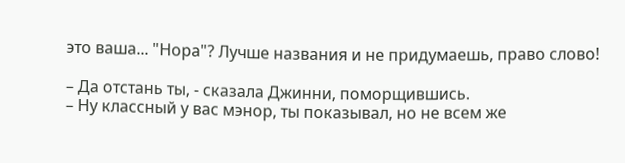это ваша... "Нора"? Лучше названия и не придумаешь, право слово!

– Да отстань ты, - сказала Джинни, поморщившись.
– Ну классный у вас мэнор, ты показывал, но не всем же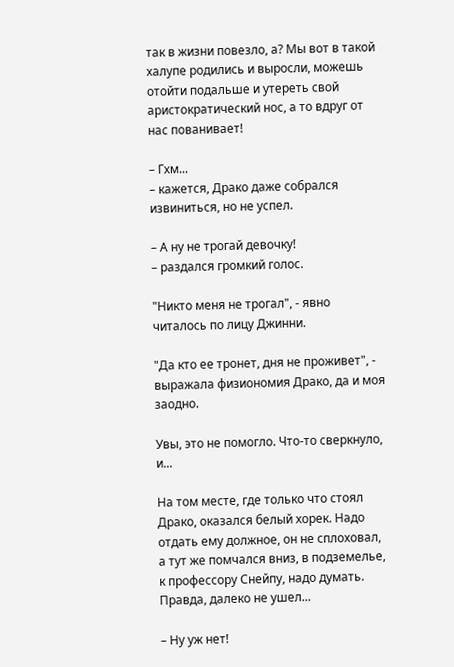так в жизни повезло, а? Мы вот в такой халупе родились и выросли, можешь отойти подальше и утереть свой аристократический нос, а то вдруг от нас пованивает!

– Гхм...
– кажется, Драко даже собрался извиниться, но не успел.

– А ну не трогай девочку!
– раздался громкий голос.

"Никто меня не трогал", - явно читалось по лицу Джинни.

"Да кто ее тронет, дня не проживет", - выражала физиономия Драко, да и моя заодно.

Увы, это не помогло. Что-то сверкнуло, и...

На том месте, где только что стоял Драко, оказался белый хорек. Надо отдать ему должное, он не сплоховал, а тут же помчался вниз, в подземелье, к профессору Снейпу, надо думать. Правда, далеко не ушел...

– Ну уж нет!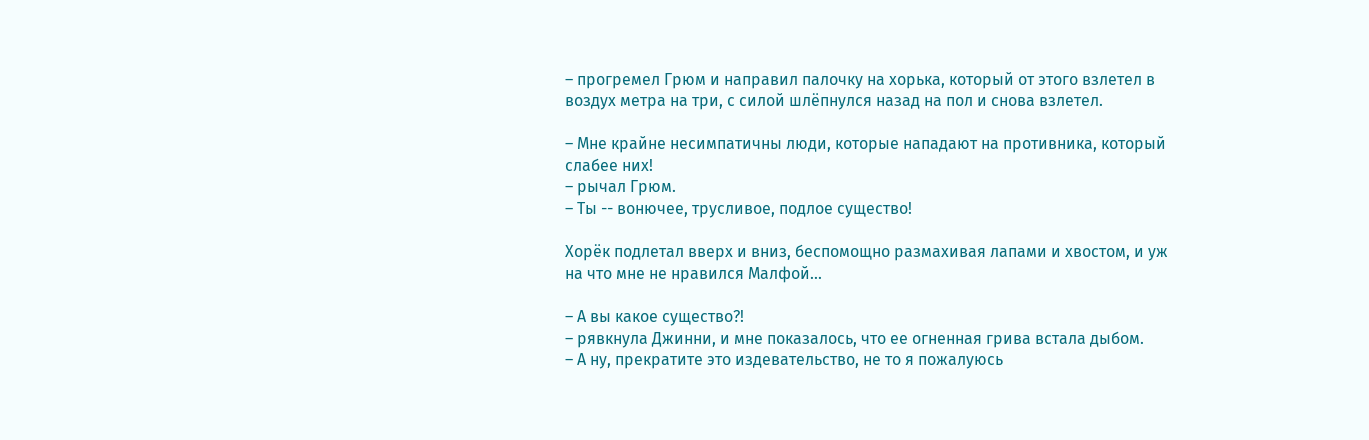– прогремел Грюм и направил палочку на хорька, который от этого взлетел в воздух метра на три, с силой шлёпнулся назад на пол и снова взлетел.

– Мне крайне несимпатичны люди, которые нападают на противника, который слабее них!
– рычал Грюм.
– Ты -- вонючее, трусливое, подлое существо!

Хорёк подлетал вверх и вниз, беспомощно размахивая лапами и хвостом, и уж на что мне не нравился Малфой...

– А вы какое существо?!
– рявкнула Джинни, и мне показалось, что ее огненная грива встала дыбом.
– А ну, прекратите это издевательство, не то я пожалуюсь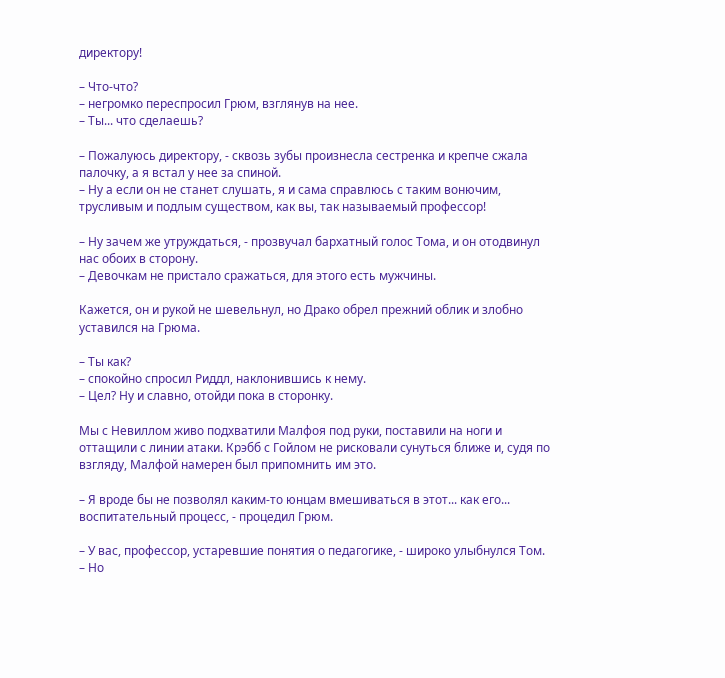директору!

– Что-что?
– негромко переспросил Грюм, взглянув на нее.
– Ты... что сделаешь?

– Пожалуюсь директору, - сквозь зубы произнесла сестренка и крепче сжала палочку, а я встал у нее за спиной.
– Ну а если он не станет слушать, я и сама справлюсь с таким вонючим, трусливым и подлым существом, как вы, так называемый профессор!

– Ну зачем же утруждаться, - прозвучал бархатный голос Тома, и он отодвинул нас обоих в сторону.
– Девочкам не пристало сражаться, для этого есть мужчины.

Кажется, он и рукой не шевельнул, но Драко обрел прежний облик и злобно уставился на Грюма.

– Ты как?
– спокойно спросил Риддл, наклонившись к нему.
– Цел? Ну и славно, отойди пока в сторонку.

Мы с Невиллом живо подхватили Малфоя под руки, поставили на ноги и оттащили с линии атаки. Крэбб с Гойлом не рисковали сунуться ближе и, судя по взгляду, Малфой намерен был припомнить им это.

– Я вроде бы не позволял каким-то юнцам вмешиваться в этот... как его... воспитательный процесс, - процедил Грюм.

– У вас, профессор, устаревшие понятия о педагогике, - широко улыбнулся Том.
– Но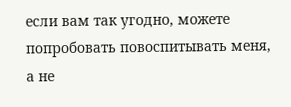если вам так угодно, можете попробовать повоспитывать меня, а не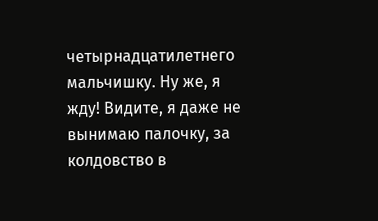четырнадцатилетнего мальчишку. Ну же, я жду! Видите, я даже не вынимаю палочку, за колдовство в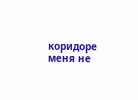коридоре меня не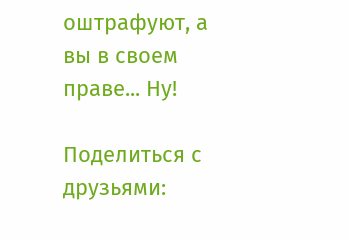оштрафуют, а вы в своем праве... Ну!

Поделиться с друзьями: